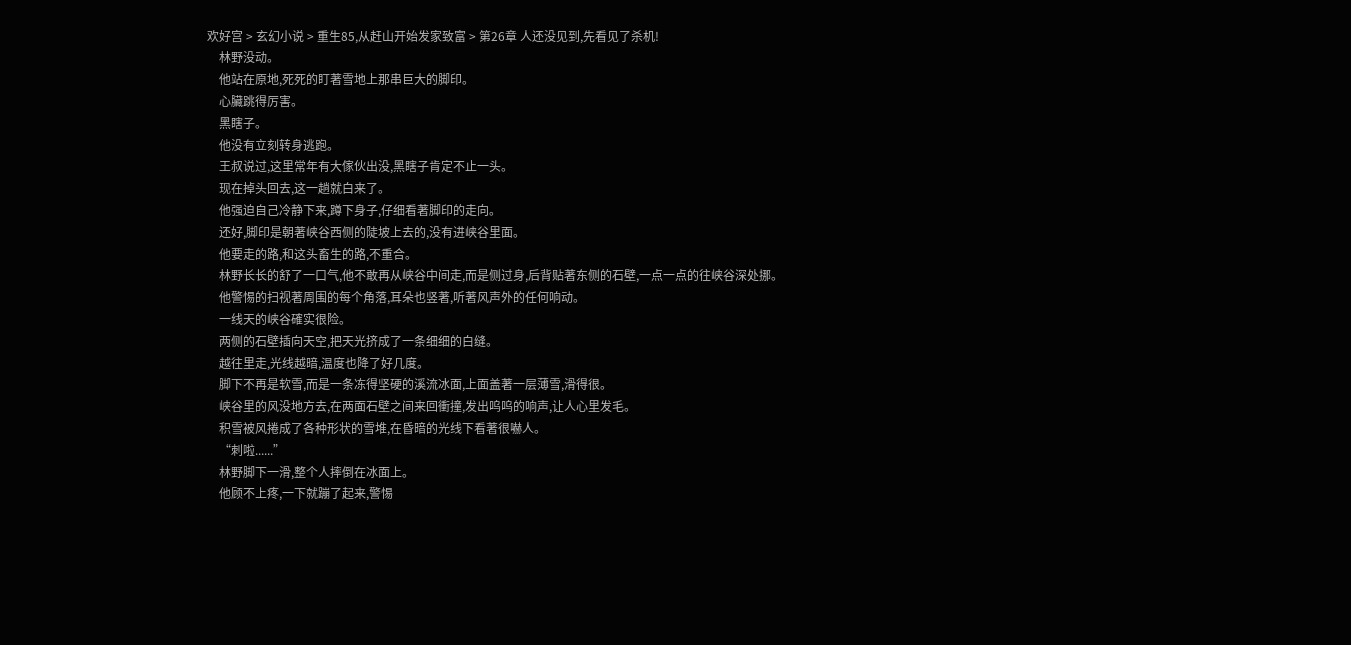欢好宫 > 玄幻小说 > 重生85,从赶山开始发家致富 > 第26章 人还没见到,先看见了杀机!
    林野没动。
    他站在原地,死死的盯著雪地上那串巨大的脚印。
    心臟跳得厉害。
    黑瞎子。
    他没有立刻转身逃跑。
    王叔说过,这里常年有大傢伙出没,黑瞎子肯定不止一头。
    现在掉头回去,这一趟就白来了。
    他强迫自己冷静下来,蹲下身子,仔细看著脚印的走向。
    还好,脚印是朝著峡谷西侧的陡坡上去的,没有进峡谷里面。
    他要走的路,和这头畜生的路,不重合。
    林野长长的舒了一口气,他不敢再从峡谷中间走,而是侧过身,后背贴著东侧的石壁,一点一点的往峡谷深处挪。
    他警惕的扫视著周围的每个角落,耳朵也竖著,听著风声外的任何响动。
    一线天的峡谷確实很险。
    两侧的石壁插向天空,把天光挤成了一条细细的白缝。
    越往里走,光线越暗,温度也降了好几度。
    脚下不再是软雪,而是一条冻得坚硬的溪流冰面,上面盖著一层薄雪,滑得很。
    峡谷里的风没地方去,在两面石壁之间来回衝撞,发出呜呜的响声,让人心里发毛。
    积雪被风捲成了各种形状的雪堆,在昏暗的光线下看著很嚇人。
    “刺啦......”
    林野脚下一滑,整个人摔倒在冰面上。
    他顾不上疼,一下就蹦了起来,警惕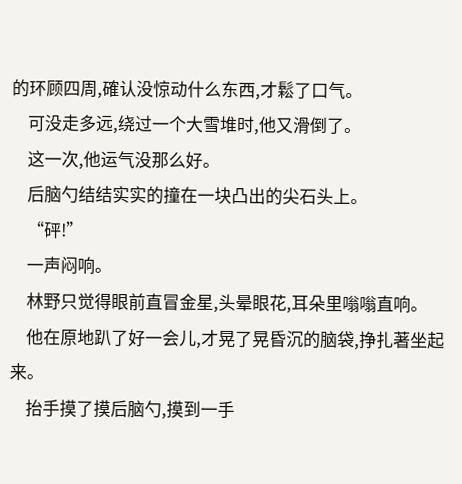的环顾四周,確认没惊动什么东西,才鬆了口气。
    可没走多远,绕过一个大雪堆时,他又滑倒了。
    这一次,他运气没那么好。
    后脑勺结结实实的撞在一块凸出的尖石头上。
    “砰!”
    一声闷响。
    林野只觉得眼前直冒金星,头晕眼花,耳朵里嗡嗡直响。
    他在原地趴了好一会儿,才晃了晃昏沉的脑袋,挣扎著坐起来。
    抬手摸了摸后脑勺,摸到一手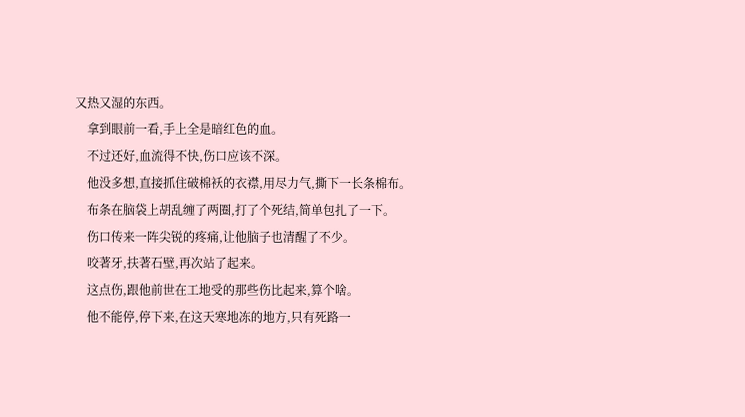又热又湿的东西。
    拿到眼前一看,手上全是暗红色的血。
    不过还好,血流得不快,伤口应该不深。
    他没多想,直接抓住破棉袄的衣襟,用尽力气,撕下一长条棉布。
    布条在脑袋上胡乱缠了两圈,打了个死结,简单包扎了一下。
    伤口传来一阵尖锐的疼痛,让他脑子也清醒了不少。
    咬著牙,扶著石壁,再次站了起来。
    这点伤,跟他前世在工地受的那些伤比起来,算个啥。
    他不能停,停下来,在这天寒地冻的地方,只有死路一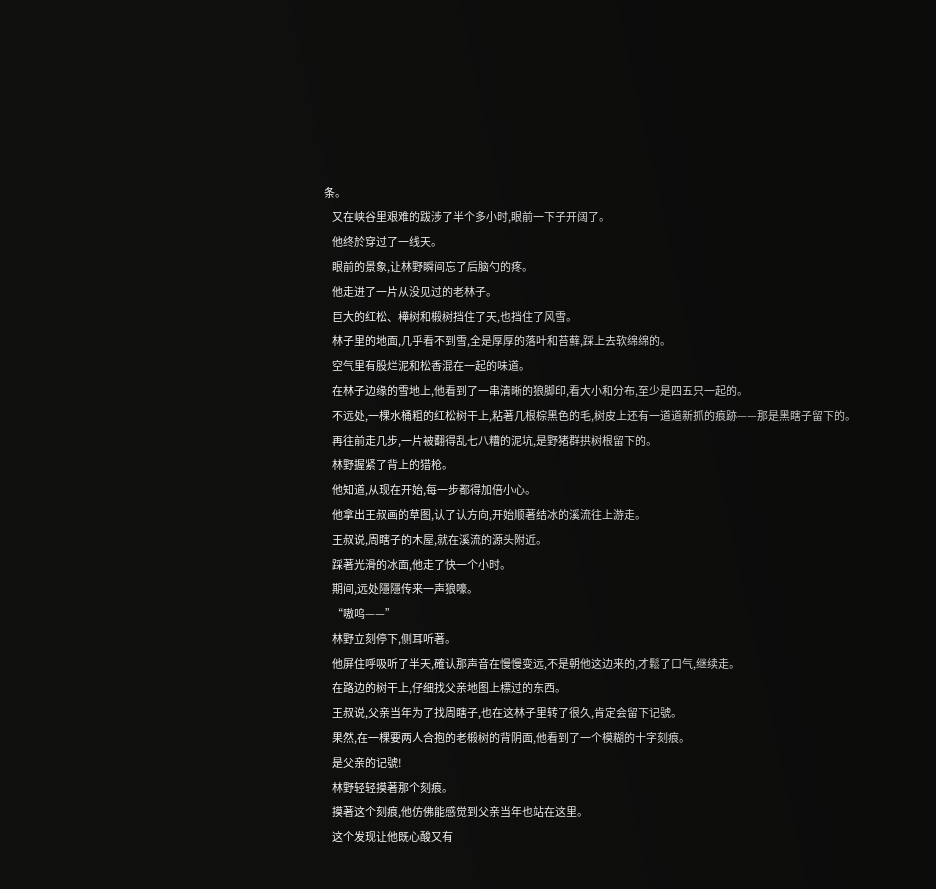条。
    又在峡谷里艰难的跋涉了半个多小时,眼前一下子开阔了。
    他终於穿过了一线天。
    眼前的景象,让林野瞬间忘了后脑勺的疼。
    他走进了一片从没见过的老林子。
    巨大的红松、樺树和椴树挡住了天,也挡住了风雪。
    林子里的地面,几乎看不到雪,全是厚厚的落叶和苔蘚,踩上去软绵绵的。
    空气里有股烂泥和松香混在一起的味道。
    在林子边缘的雪地上,他看到了一串清晰的狼脚印,看大小和分布,至少是四五只一起的。
    不远处,一棵水桶粗的红松树干上,粘著几根棕黑色的毛,树皮上还有一道道新抓的痕跡——那是黑瞎子留下的。
    再往前走几步,一片被翻得乱七八糟的泥坑,是野猪群拱树根留下的。
    林野握紧了背上的猎枪。
    他知道,从现在开始,每一步都得加倍小心。
    他拿出王叔画的草图,认了认方向,开始顺著结冰的溪流往上游走。
    王叔说,周瞎子的木屋,就在溪流的源头附近。
    踩著光滑的冰面,他走了快一个小时。
    期间,远处隱隱传来一声狼嚎。
    “嗷呜——”
    林野立刻停下,侧耳听著。
    他屏住呼吸听了半天,確认那声音在慢慢变远,不是朝他这边来的,才鬆了口气,继续走。
    在路边的树干上,仔细找父亲地图上標过的东西。
    王叔说,父亲当年为了找周瞎子,也在这林子里转了很久,肯定会留下记號。
    果然,在一棵要两人合抱的老椴树的背阴面,他看到了一个模糊的十字刻痕。
    是父亲的记號!
    林野轻轻摸著那个刻痕。
    摸著这个刻痕,他仿佛能感觉到父亲当年也站在这里。
    这个发现让他既心酸又有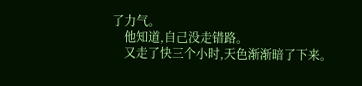了力气。
    他知道,自己没走错路。
    又走了快三个小时,天色渐渐暗了下来。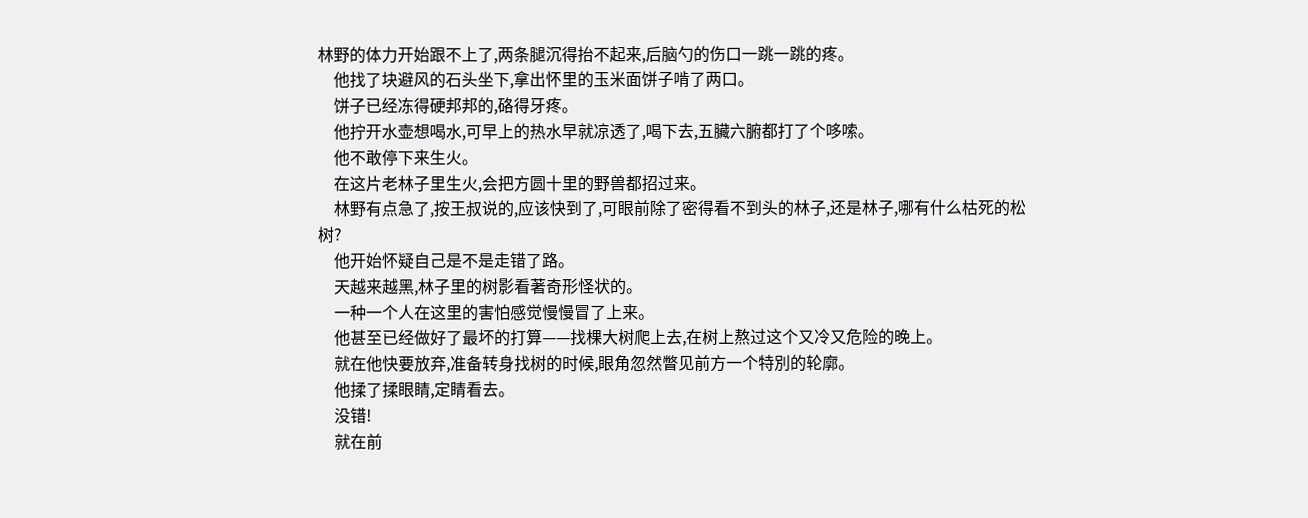林野的体力开始跟不上了,两条腿沉得抬不起来,后脑勺的伤口一跳一跳的疼。
    他找了块避风的石头坐下,拿出怀里的玉米面饼子啃了两口。
    饼子已经冻得硬邦邦的,硌得牙疼。
    他拧开水壶想喝水,可早上的热水早就凉透了,喝下去,五臟六腑都打了个哆嗦。
    他不敢停下来生火。
    在这片老林子里生火,会把方圆十里的野兽都招过来。
    林野有点急了,按王叔说的,应该快到了,可眼前除了密得看不到头的林子,还是林子,哪有什么枯死的松树?
    他开始怀疑自己是不是走错了路。
    天越来越黑,林子里的树影看著奇形怪状的。
    一种一个人在这里的害怕感觉慢慢冒了上来。
    他甚至已经做好了最坏的打算——找棵大树爬上去,在树上熬过这个又冷又危险的晚上。
    就在他快要放弃,准备转身找树的时候,眼角忽然瞥见前方一个特別的轮廓。
    他揉了揉眼睛,定睛看去。
    没错!
    就在前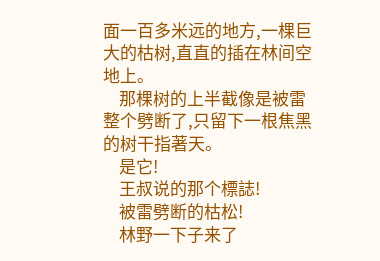面一百多米远的地方,一棵巨大的枯树,直直的插在林间空地上。
    那棵树的上半截像是被雷整个劈断了,只留下一根焦黑的树干指著天。
    是它!
    王叔说的那个標誌!
    被雷劈断的枯松!
    林野一下子来了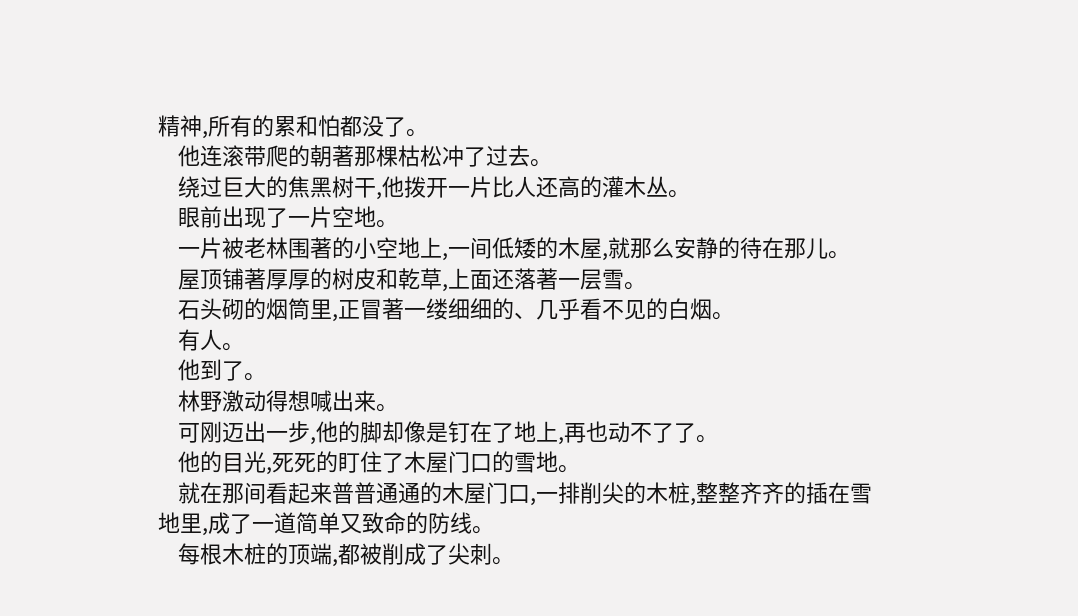精神,所有的累和怕都没了。
    他连滚带爬的朝著那棵枯松冲了过去。
    绕过巨大的焦黑树干,他拨开一片比人还高的灌木丛。
    眼前出现了一片空地。
    一片被老林围著的小空地上,一间低矮的木屋,就那么安静的待在那儿。
    屋顶铺著厚厚的树皮和乾草,上面还落著一层雪。
    石头砌的烟筒里,正冒著一缕细细的、几乎看不见的白烟。
    有人。
    他到了。
    林野激动得想喊出来。
    可刚迈出一步,他的脚却像是钉在了地上,再也动不了了。
    他的目光,死死的盯住了木屋门口的雪地。
    就在那间看起来普普通通的木屋门口,一排削尖的木桩,整整齐齐的插在雪地里,成了一道简单又致命的防线。
    每根木桩的顶端,都被削成了尖刺。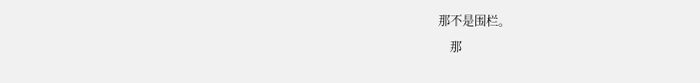那不是围栏。
    那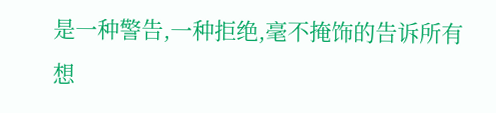是一种警告,一种拒绝,毫不掩饰的告诉所有想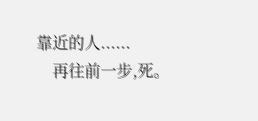靠近的人......
    再往前一步,死。